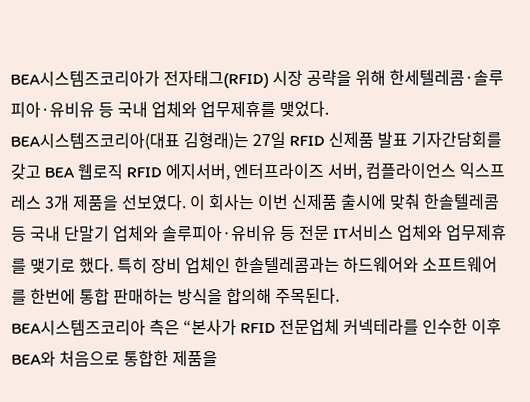BEA시스템즈코리아가 전자태그(RFID) 시장 공략을 위해 한세텔레콤·솔루피아·유비유 등 국내 업체와 업무제휴를 맺었다.
BEA시스템즈코리아(대표 김형래)는 27일 RFID 신제품 발표 기자간담회를 갖고 BEA 웹로직 RFID 에지서버, 엔터프라이즈 서버, 컴플라이언스 익스프레스 3개 제품을 선보였다. 이 회사는 이번 신제품 출시에 맞춰 한솔텔레콤 등 국내 단말기 업체와 솔루피아·유비유 등 전문 IT서비스 업체와 업무제휴를 맺기로 했다. 특히 장비 업체인 한솔텔레콤과는 하드웨어와 소프트웨어를 한번에 통합 판매하는 방식을 합의해 주목된다.
BEA시스템즈코리아 측은 “본사가 RFID 전문업체 커넥테라를 인수한 이후 BEA와 처음으로 통합한 제품을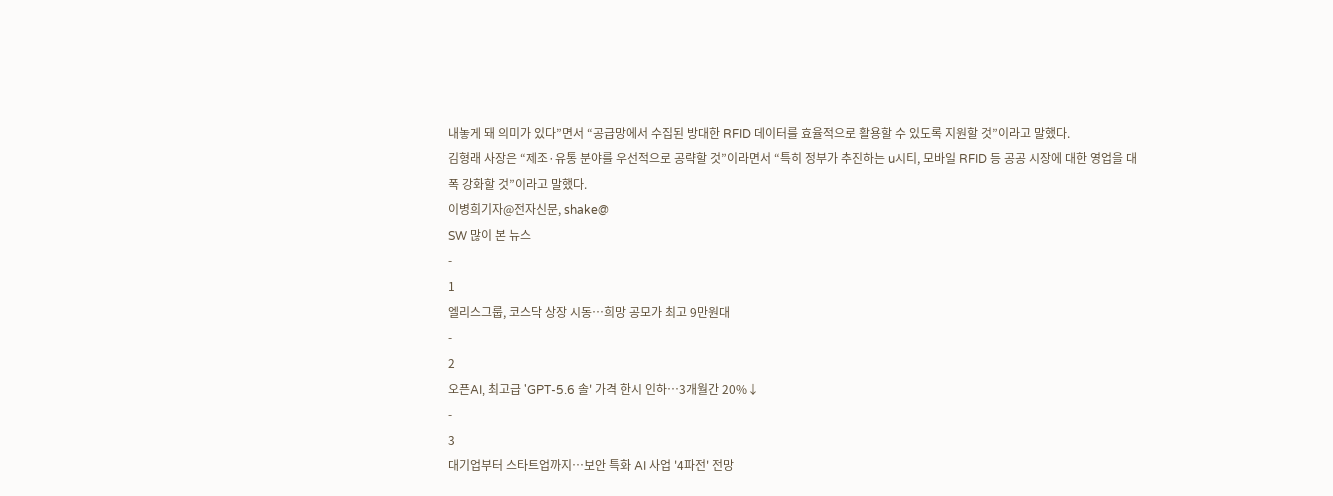내놓게 돼 의미가 있다”면서 “공급망에서 수집된 방대한 RFID 데이터를 효율적으로 활용할 수 있도록 지원할 것”이라고 말했다.
김형래 사장은 “제조·유통 분야를 우선적으로 공략할 것”이라면서 “특히 정부가 추진하는 u시티, 모바일 RFID 등 공공 시장에 대한 영업을 대폭 강화할 것”이라고 말했다.
이병희기자@전자신문, shake@
SW 많이 본 뉴스
-
1
엘리스그룹, 코스닥 상장 시동…희망 공모가 최고 9만원대
-
2
오픈AI, 최고급 'GPT-5.6 솔' 가격 한시 인하…3개월간 20%↓
-
3
대기업부터 스타트업까지…보안 특화 AI 사업 '4파전' 전망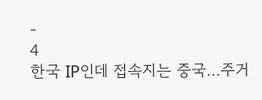-
4
한국 IP인데 접속지는 중국…주거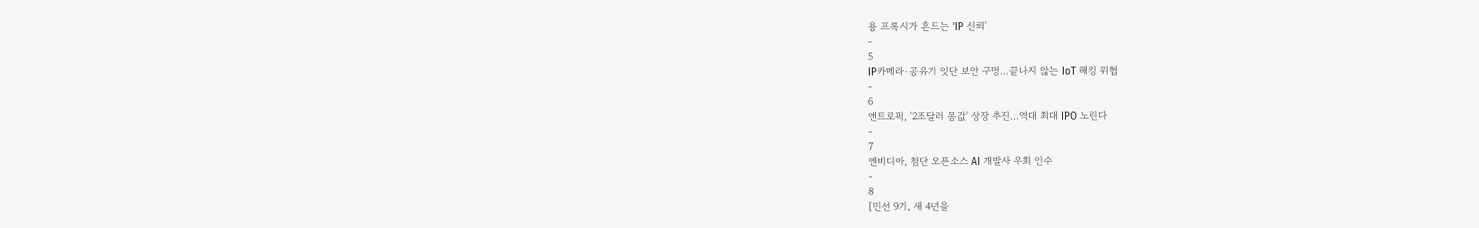용 프록시가 흔드는 'IP 신뢰'
-
5
IP카메라·공유기 잇단 보안 구멍…끝나지 않는 IoT 해킹 위협
-
6
앤트로픽, '2조달러 몸값' 상장 추진…역대 최대 IPO 노린다
-
7
엔비디아, 첨단 오픈소스 AI 개발사 우회 인수
-
8
[민선 9기, 새 4년을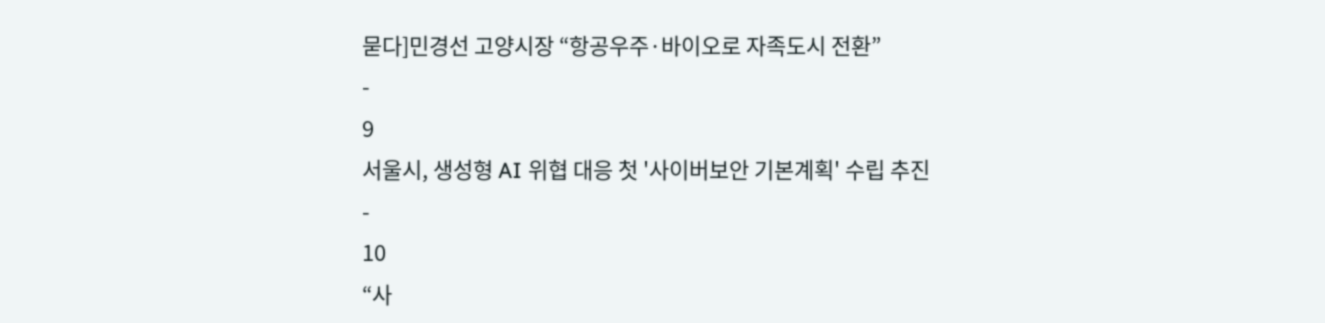묻다]민경선 고양시장 “항공우주·바이오로 자족도시 전환”
-
9
서울시, 생성형 AI 위협 대응 첫 '사이버보안 기본계획' 수립 추진
-
10
“사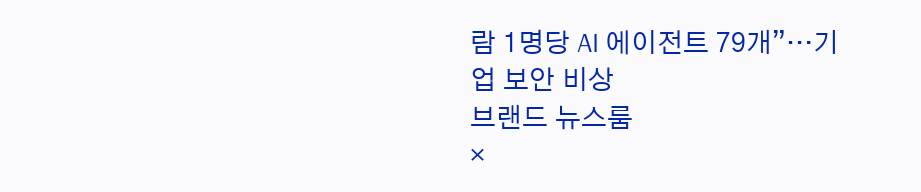람 1명당 AI 에이전트 79개”…기업 보안 비상
브랜드 뉴스룸
×